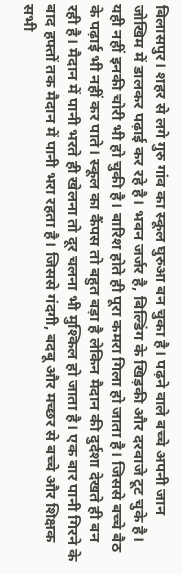बिलासपुर। शहर से लगे गुरु गांव का स्कूल घुरुआ बन चुका है। पढ़ने वाले बच्चे अपनी जान जोखिम में डालकर पढ़ाई कर रहे है। भवन जर्जर है, बिल्डिंग के खिड़की और दरवाजे टूट चुके है। यही नहीं इनकी चोरी भी हो चुकी है। बारिश होते ही पूरा कमरा गिला हो जाता है। जिससे बच्चे बैठ के पढ़ाई भी नहीं कर पाते। स्कूल का कैंपस तो बहुत बड़ा है लेकिन मैदान की दुर्दशा देखते ही बन रही है। मैदान में पानी भरते ही खेलना तो दूर चलना भी मुश्किल हो जाता है। एक बार पानी गिरने के बाद हफ्तों तक मैदान में पानी भरा रहता है। जिससे गंदगी, बदबू और मच्छर से बच्चे और शिक्षक सभी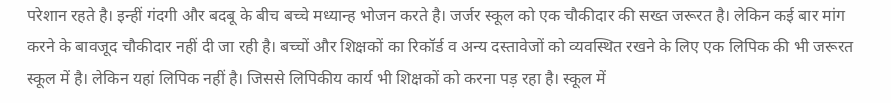परेशान रहते है। इन्हीं गंदगी और बदबू के बीच बच्चे मध्यान्ह भोजन करते है। जर्जर स्कूल को एक चौकीदार की सख्त जरूरत है। लेकिन कई बार मांग करने के बावजूद चौकीदार नहीं दी जा रही है। बच्चों और शिक्षकों का रिकॉर्ड व अन्य दस्तावेजों को व्यवस्थित रखने के लिए एक लिपिक की भी जरूरत स्कूल में है। लेकिन यहां लिपिक नहीं है। जिससे लिपिकीय कार्य भी शिक्षकों को करना पड़ रहा है। स्कूल में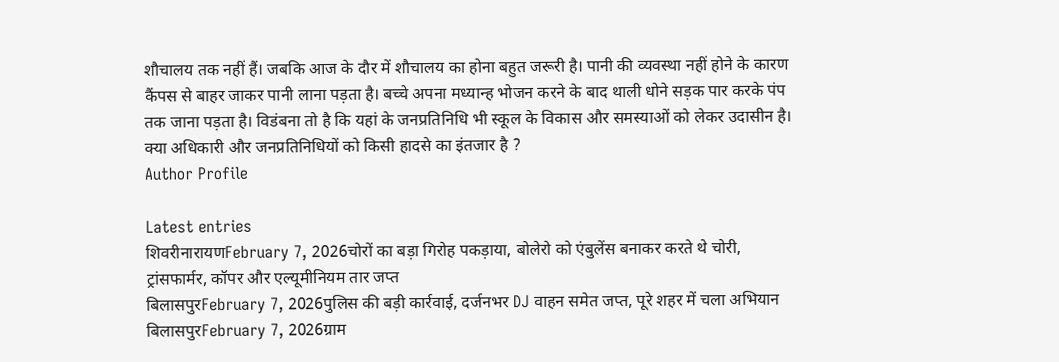शौचालय तक नहीं हैं। जबकि आज के दौर में शौचालय का होना बहुत जरूरी है। पानी की व्यवस्था नहीं होने के कारण कैंपस से बाहर जाकर पानी लाना पड़ता है। बच्चे अपना मध्यान्ह भोजन करने के बाद थाली धोने सड़क पार करके पंप तक जाना पड़ता है। विडंबना तो है कि यहां के जनप्रतिनिधि भी स्कूल के विकास और समस्याओं को लेकर उदासीन है। क्या अधिकारी और जनप्रतिनिधियों को किसी हादसे का इंतजार है ?
Author Profile

Latest entries
शिवरीनारायणFebruary 7, 2026चोरों का बड़ा गिरोह पकड़ाया, बोलेरो को एंबुलेंस बनाकर करते थे चोरी, ट्रांसफार्मर, कॉपर और एल्यूमीनियम तार जप्त
बिलासपुरFebruary 7, 2026पुलिस की बड़ी कार्रवाई, दर्जनभर DJ वाहन समेत जप्त, पूरे शहर में चला अभियान
बिलासपुरFebruary 7, 2026ग्राम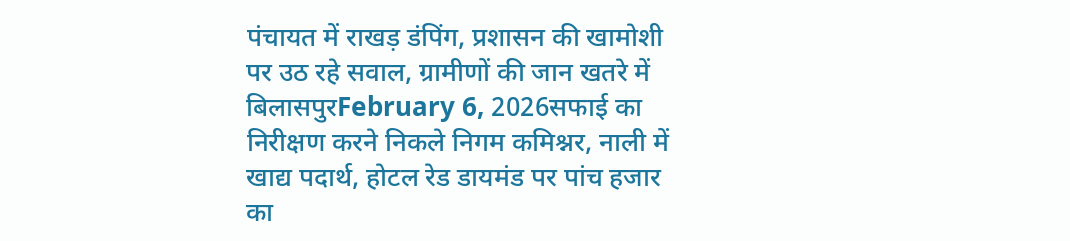पंचायत में राखड़ डंपिंग, प्रशासन की खामोशी पर उठ रहे सवाल, ग्रामीणों की जान खतरे में
बिलासपुरFebruary 6, 2026सफाई का निरीक्षण करने निकले निगम कमिश्नर, नाली में खाद्य पदार्थ, होटल रेड डायमंड पर पांच हजार का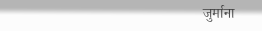जुर्माना